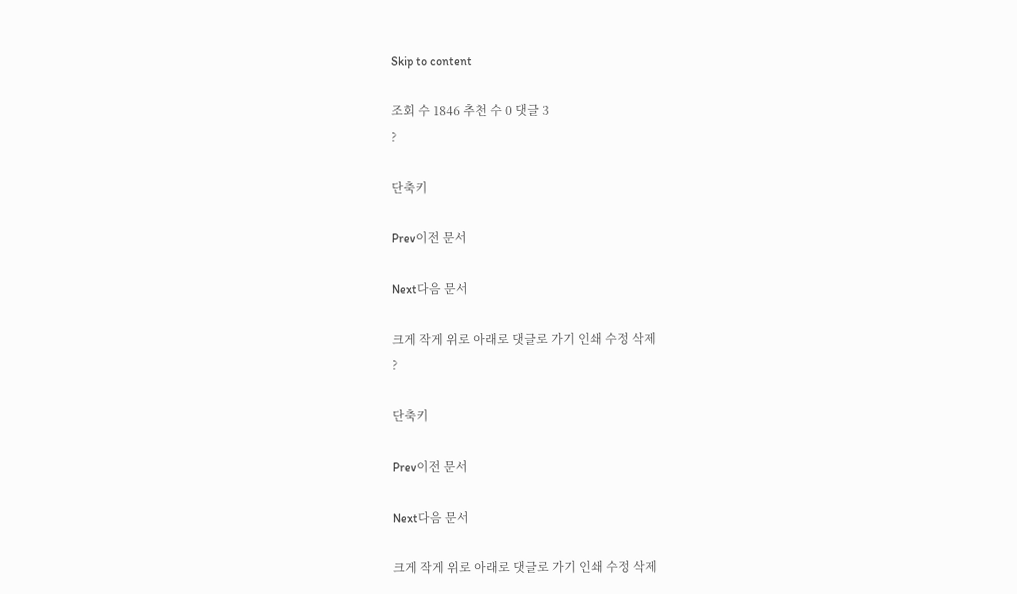Skip to content

조회 수 1846 추천 수 0 댓글 3
?

단축키

Prev이전 문서

Next다음 문서

크게 작게 위로 아래로 댓글로 가기 인쇄 수정 삭제
?

단축키

Prev이전 문서

Next다음 문서

크게 작게 위로 아래로 댓글로 가기 인쇄 수정 삭제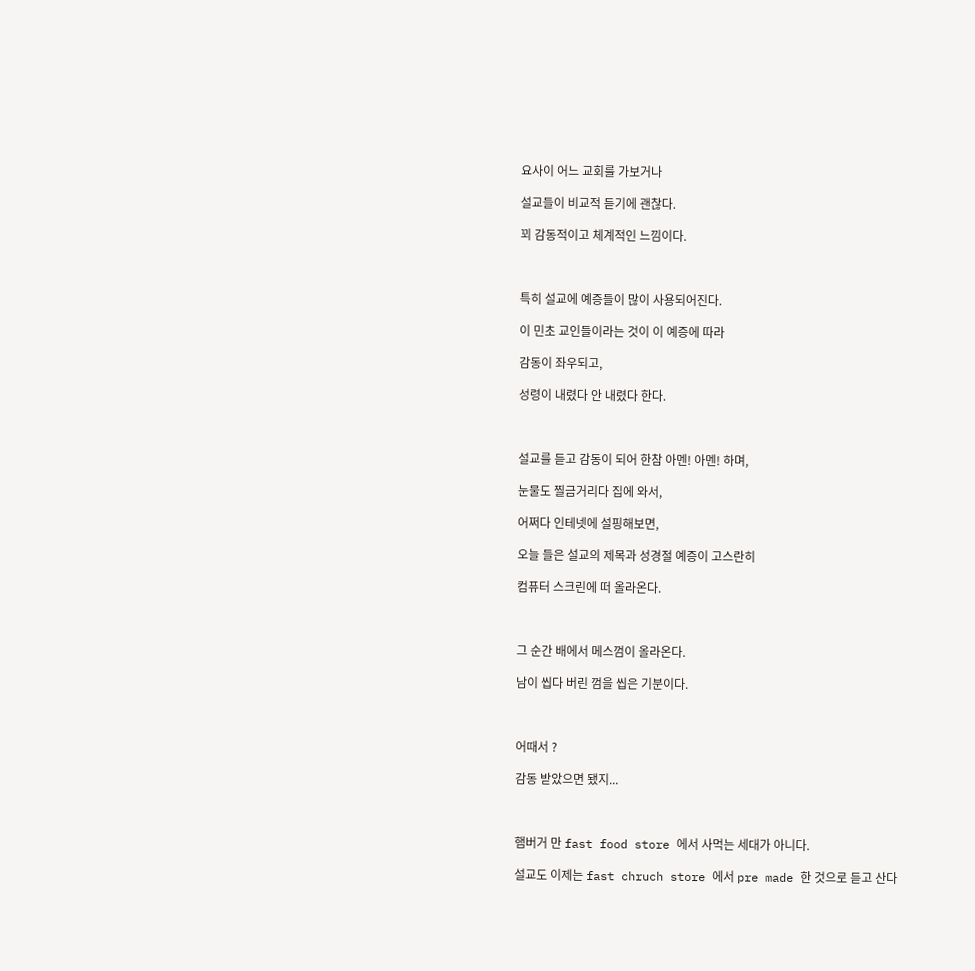요사이 어느 교회를 가보거나

설교들이 비교적 듣기에 괜찮다.

꾀 감동적이고 체계적인 느낌이다.



특히 설교에 예증들이 많이 사용되어진다.

이 민초 교인들이라는 것이 이 예증에 따라

감동이 좌우되고,

성령이 내렸다 안 내렸다 한다.



설교를 듣고 감동이 되어 한참 아멘! 아멘! 하며,

눈물도 찔금거리다 집에 와서,

어쩌다 인테넷에 설핑해보면,

오늘 들은 설교의 제목과 성경절 예증이 고스란히

컴퓨터 스크린에 떠 올라온다.



그 순간 배에서 메스껌이 올라온다.

남이 씹다 버린 껌을 씹은 기분이다.



어때서 ?

감동 받았으면 됐지...



햄버거 만 fast food store 에서 사먹는 세대가 아니다.

설교도 이제는 fast chruch store 에서 pre made 한 것으로 듣고 산다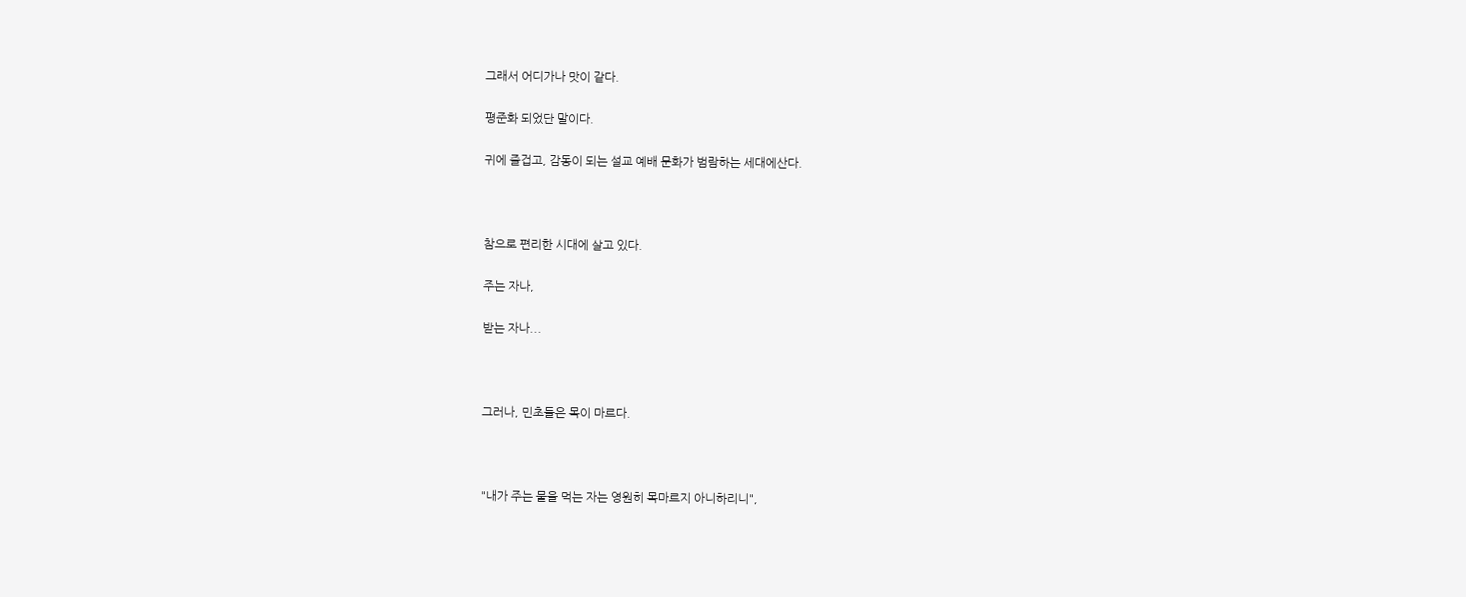그래서 어디가나 맛이 같다.

평준화 되었단 말이다.

귀에 즐겁고, 감동이 되는 설교 예배 문화가 범람하는 세대에산다.



참으로 편리한 시대에 살고 있다.

주는 자나,

받는 자나...



그러나, 민초들은 목이 마르다.



"내가 주는 물을 먹는 자는 영원히 목마르지 아니하리니",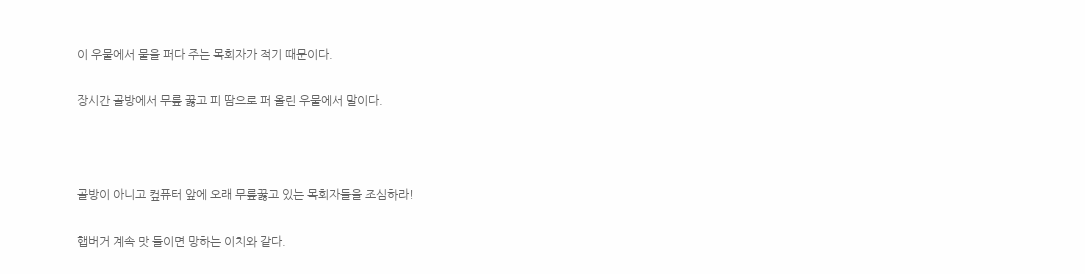이 우물에서 물을 퍼다 주는 목회자가 적기 때문이다.

장시간 골방에서 무릎 꿇고 피 땀으로 퍼 올린 우물에서 말이다.



골방이 아니고 컾퓨터 앞에 오래 무릎꿇고 있는 목회자들을 조심하라!

햅버거 계속 맛 들이면 망하는 이치와 같다.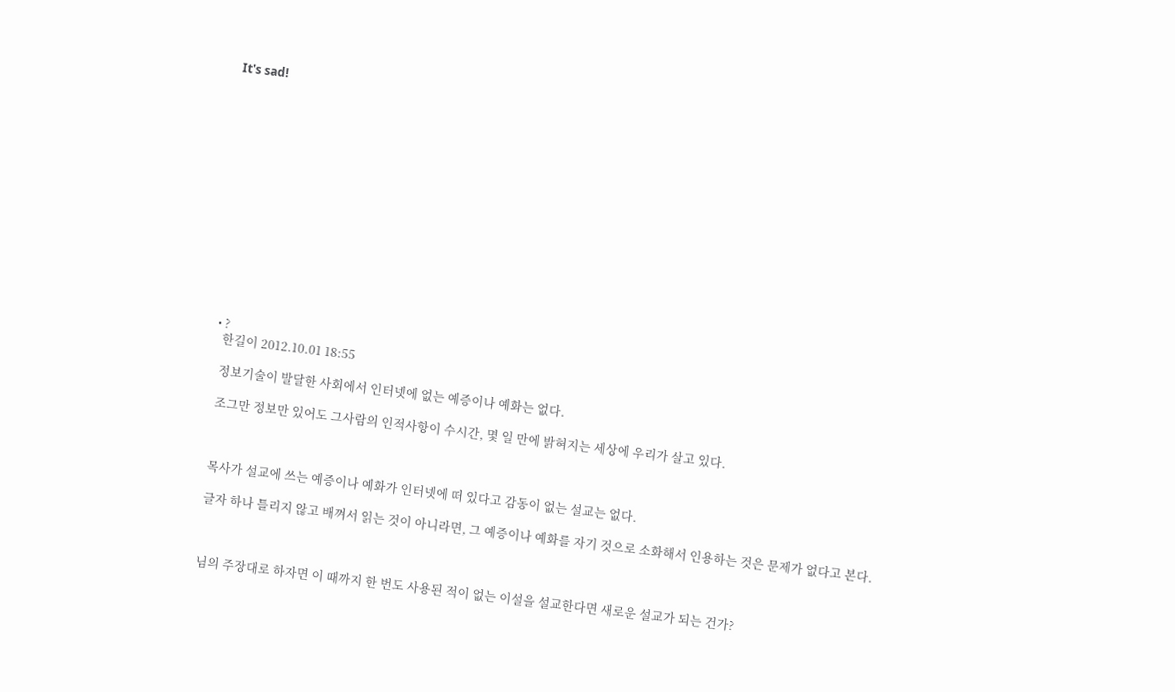It's sad!















  • ?
    한길이 2012.10.01 18:55

    정보기술이 발달한 사회에서 인터넷에 없는 예증이나 예화는 없다.

    조그만 정보만 있어도 그사람의 인적사항이 수시간, 몇 일 만에 밝혀지는 세상에 우리가 살고 있다.



    목사가 설교에 쓰는 예증이나 예화가 인터넷에 떠 있다고 감동이 없는 설교는 없다.

    글자 하나 틀리지 않고 배껴서 읽는 것이 아니라면, 그 예증이나 예화를 자기 것으로 소화해서 인용하는 것은 문제가 없다고 본다.



    님의 주장대로 하자면 이 때까지 한 번도 사용된 적이 없는 이설을 설교한다면 새로운 설교가 되는 건가?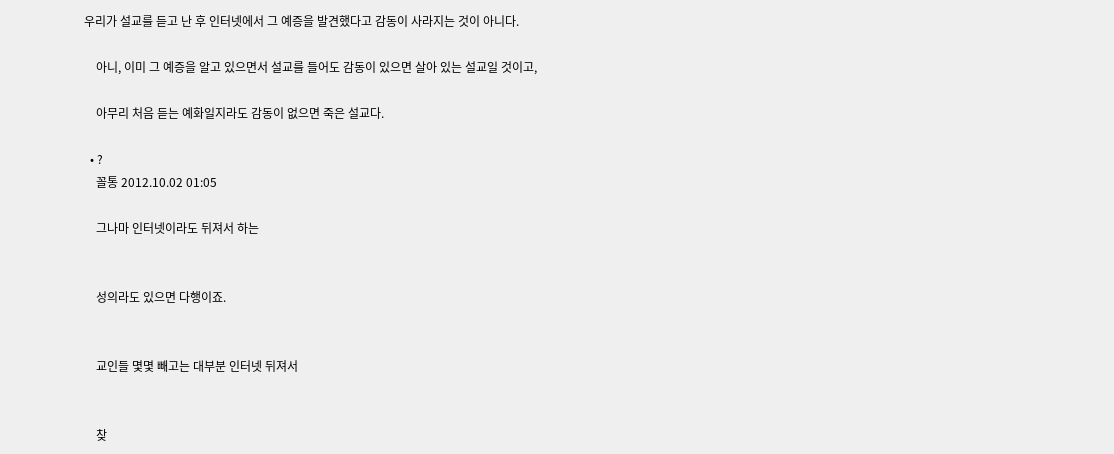우리가 설교를 듣고 난 후 인터넷에서 그 예증을 발견했다고 감동이 사라지는 것이 아니다.

    아니, 이미 그 예증을 알고 있으면서 설교를 들어도 감동이 있으면 살아 있는 설교일 것이고,

    아무리 처음 듣는 예화일지라도 감동이 없으면 죽은 설교다.

  • ?
    꼴통 2012.10.02 01:05

    그나마 인터넷이라도 뒤져서 하는


    성의라도 있으면 다행이죠.


    교인들 몇몇 빼고는 대부분 인터넷 뒤져서


    찾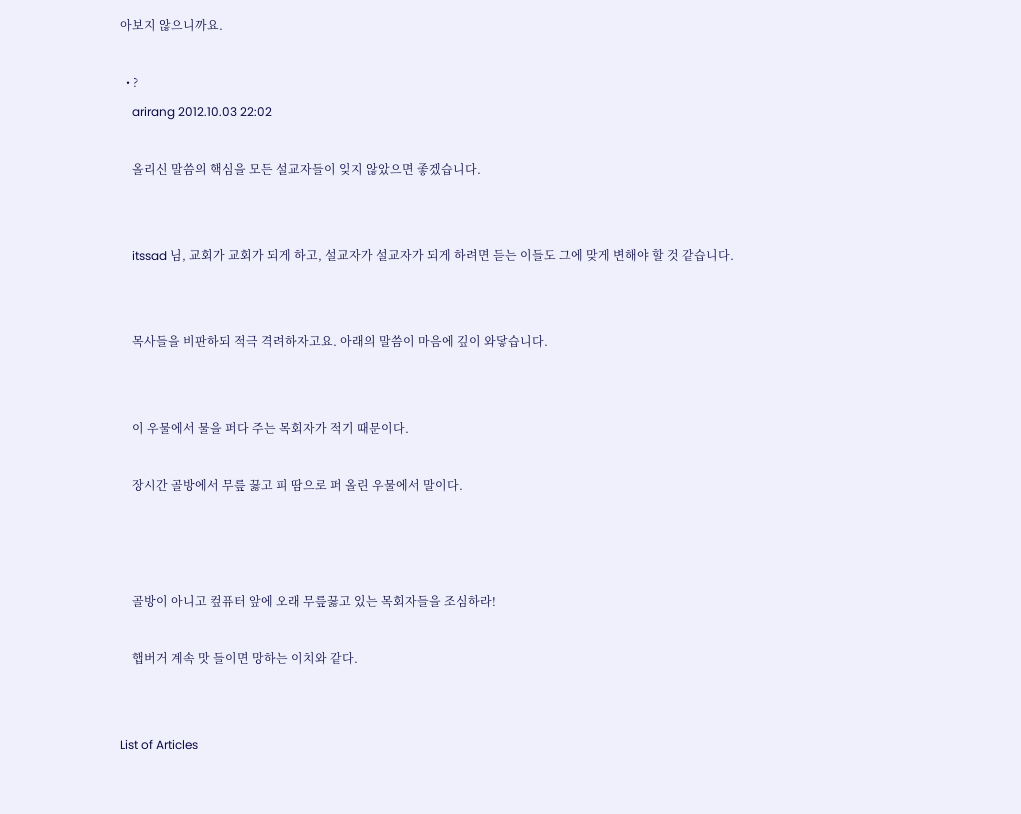아보지 않으니까요.

  • ?
    arirang 2012.10.03 22:02

    올리신 말씀의 핵심을 모든 설교자들이 잊지 않았으면 좋겠습니다.


    itssad 님, 교회가 교회가 되게 하고, 설교자가 설교자가 되게 하려면 듣는 이들도 그에 맞게 변해야 할 것 같습니다.


    목사들을 비판하되 적극 격려하자고요. 아래의 말씀이 마음에 깊이 와닿습니다.


    이 우물에서 물을 퍼다 주는 목회자가 적기 때문이다.

    장시간 골방에서 무릎 꿇고 피 땀으로 퍼 올린 우물에서 말이다.



    골방이 아니고 컾퓨터 앞에 오래 무릎꿇고 있는 목회자들을 조심하라!

    햅버거 계속 맛 들이면 망하는 이치와 같다.


List of Articles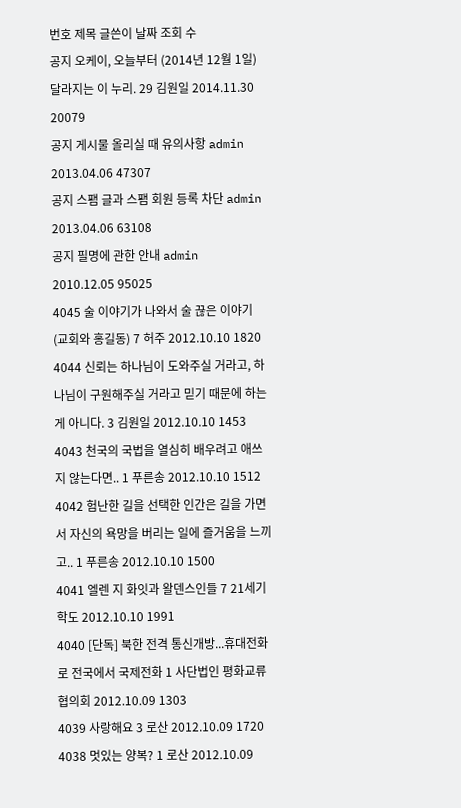번호 제목 글쓴이 날짜 조회 수
공지 오케이, 오늘부터 (2014년 12월 1일) 달라지는 이 누리. 29 김원일 2014.11.30 20079
공지 게시물 올리실 때 유의사항 admin 2013.04.06 47307
공지 스팸 글과 스팸 회원 등록 차단 admin 2013.04.06 63108
공지 필명에 관한 안내 admin 2010.12.05 95025
4045 술 이야기가 나와서 술 끊은 이야기 (교회와 홍길동) 7 허주 2012.10.10 1820
4044 신뢰는 하나님이 도와주실 거라고, 하나님이 구원해주실 거라고 믿기 때문에 하는 게 아니다. 3 김원일 2012.10.10 1453
4043 천국의 국법을 열심히 배우려고 애쓰지 않는다면.. 1 푸른송 2012.10.10 1512
4042 험난한 길을 선택한 인간은 길을 가면서 자신의 욕망을 버리는 일에 즐거움을 느끼고.. 1 푸른송 2012.10.10 1500
4041 엘렌 지 화잇과 왈덴스인들 7 21세기 학도 2012.10.10 1991
4040 [단독] 북한 전격 통신개방...휴대전화로 전국에서 국제전화 1 사단법인 평화교류협의회 2012.10.09 1303
4039 사랑해요 3 로산 2012.10.09 1720
4038 멋있는 양복? 1 로산 2012.10.09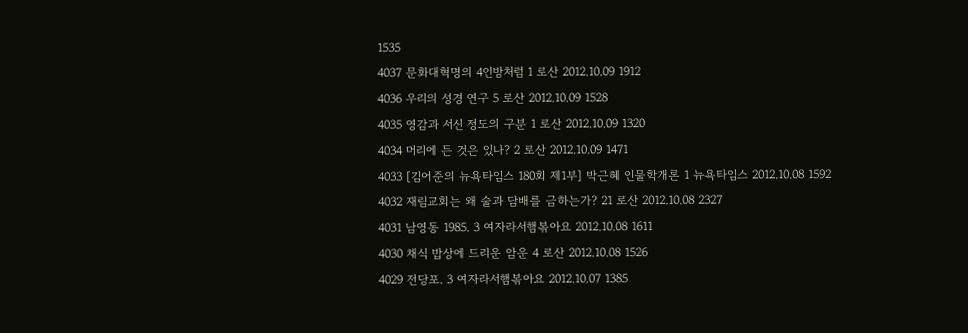1535
4037 문화대혁명의 4인방처럼 1 로산 2012.10.09 1912
4036 우리의 성경 연구 5 로산 2012.10.09 1528
4035 영감과 서신 정도의 구분 1 로산 2012.10.09 1320
4034 머리에 든 것은 있나? 2 로산 2012.10.09 1471
4033 [김어준의 뉴욕타임스 180회 제1부] 박근혜 인물학개론 1 뉴욕타임스 2012.10.08 1592
4032 재림교회는 왜 술과 담배를 금하는가? 21 로산 2012.10.08 2327
4031 남영동 1985. 3 여자라서햄볶아요 2012.10.08 1611
4030 채식 밥상에 드리운 암운 4 로산 2012.10.08 1526
4029 전당포. 3 여자라서햄볶아요 2012.10.07 1385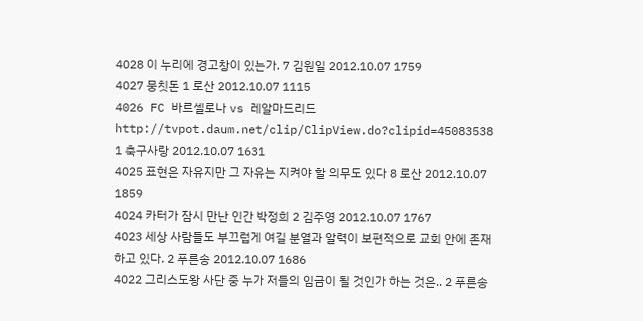4028 이 누리에 경고창이 있는가. 7 김원일 2012.10.07 1759
4027 뭉칫돈 1 로산 2012.10.07 1115
4026 FC 바르셀로나 vs 레알마드리드 http://tvpot.daum.net/clip/ClipView.do?clipid=45083538 1 축구사랑 2012.10.07 1631
4025 표현은 자유지만 그 자유는 지켜야 할 의무도 있다 8 로산 2012.10.07 1859
4024 카터가 잠시 만난 인간 박정희 2 김주영 2012.10.07 1767
4023 세상 사람들도 부끄럽게 여길 분열과 알력이 보편적으로 교회 안에 존재하고 있다. 2 푸른송 2012.10.07 1686
4022 그리스도왕 사단 중 누가 저들의 임금이 될 것인가 하는 것은.. 2 푸른송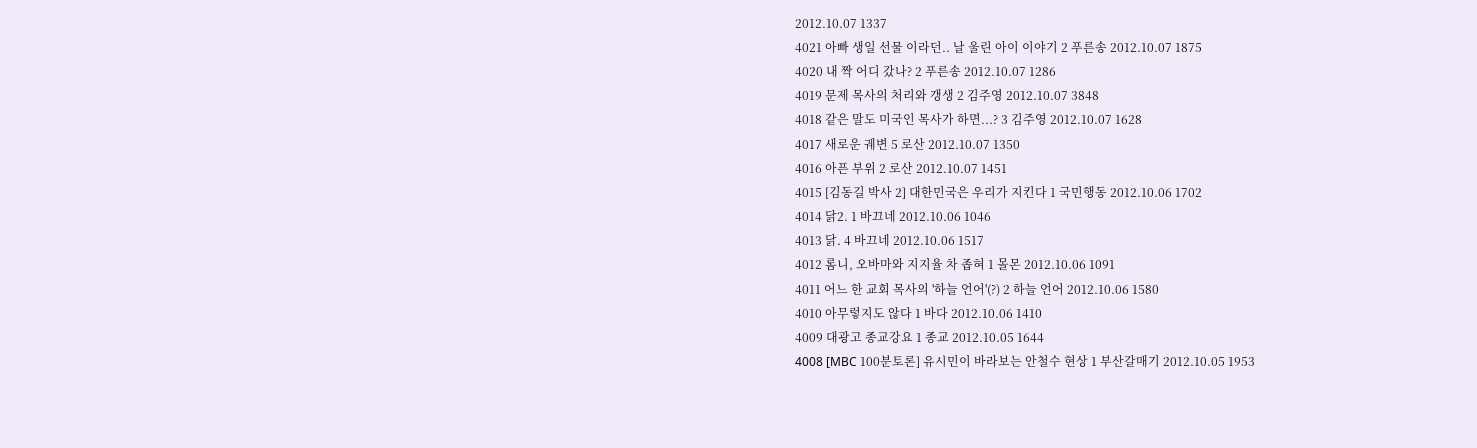2012.10.07 1337
4021 아빠 생일 선물 이라던.. 날 울린 아이 이야기 2 푸른송 2012.10.07 1875
4020 내 짝 어디 갔나? 2 푸른송 2012.10.07 1286
4019 문제 목사의 처리와 갱생 2 김주영 2012.10.07 3848
4018 같은 말도 미국인 목사가 하면...? 3 김주영 2012.10.07 1628
4017 새로운 궤변 5 로산 2012.10.07 1350
4016 아픈 부위 2 로산 2012.10.07 1451
4015 [김동길 박사 2] 대한민국은 우리가 지킨다 1 국민행동 2012.10.06 1702
4014 닭2. 1 바끄네 2012.10.06 1046
4013 닭. 4 바끄네 2012.10.06 1517
4012 롬니, 오바마와 지지율 차 좁혀 1 몰몬 2012.10.06 1091
4011 어느 한 교회 목사의 '하늘 언어'(?) 2 하늘 언어 2012.10.06 1580
4010 아무렇지도 않다 1 바다 2012.10.06 1410
4009 대광고 종교강요 1 종교 2012.10.05 1644
4008 [MBC 100분토론] 유시민이 바라보는 안철수 현상 1 부산갈매기 2012.10.05 1953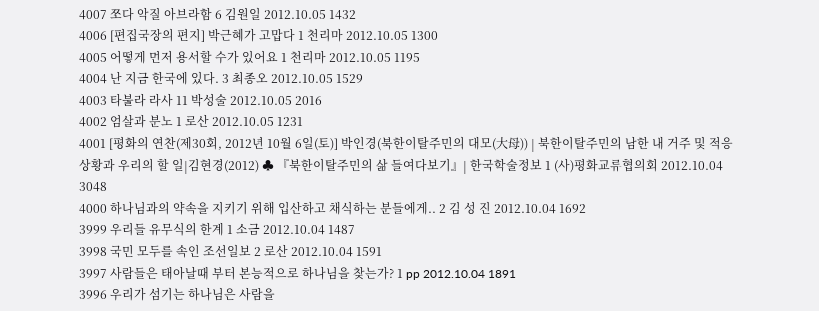4007 쪼다 악질 아브라함 6 김원일 2012.10.05 1432
4006 [편집국장의 편지] 박근혜가 고맙다 1 천리마 2012.10.05 1300
4005 어떻게 먼저 용서할 수가 있어요 1 천리마 2012.10.05 1195
4004 난 지금 한국에 있다. 3 최종오 2012.10.05 1529
4003 타불라 라사 11 박성술 2012.10.05 2016
4002 엄살과 분노 1 로산 2012.10.05 1231
4001 [평화의 연찬(제30회, 2012년 10월 6일(토)] 박인경(북한이탈주민의 대모(大母)) | 북한이탈주민의 남한 내 거주 및 적응 상황과 우리의 할 일|김현경(2012) ♣ 『북한이탈주민의 삶 들여다보기』| 한국학술정보 1 (사)평화교류협의회 2012.10.04 3048
4000 하나님과의 약속을 지키기 위해 입산하고 채식하는 분들에게.. 2 김 성 진 2012.10.04 1692
3999 우리들 유무식의 한계 1 소금 2012.10.04 1487
3998 국민 모두를 속인 조선일보 2 로산 2012.10.04 1591
3997 사람들은 태아날때 부터 본능적으로 하나님을 찾는가? 1 pp 2012.10.04 1891
3996 우리가 섬기는 하나님은 사람을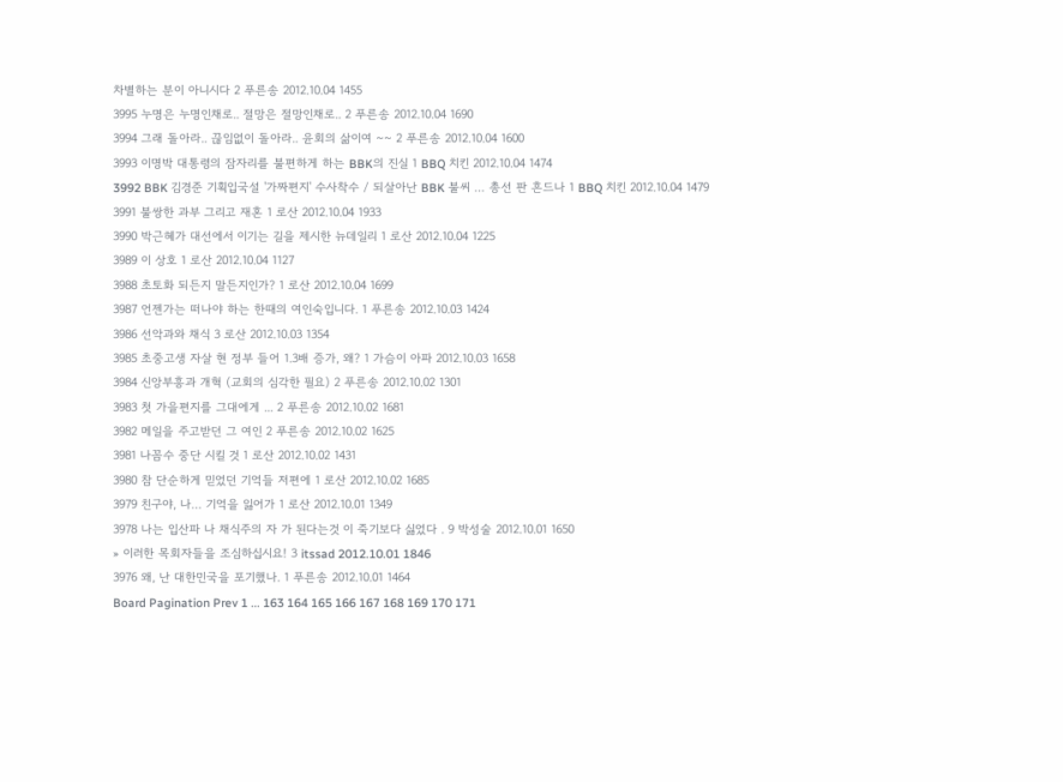차별하는 분이 아니시다 2 푸른송 2012.10.04 1455
3995 누명은 누명인채로.. 절망은 절망인채로.. 2 푸른송 2012.10.04 1690
3994 그래 돌아라.. 끊임없이 돌아라.. 윤회의 삶이여 ~~ 2 푸른송 2012.10.04 1600
3993 이명박 대통령의 잠자리를 불편하게 하는 BBK의 진실 1 BBQ 치킨 2012.10.04 1474
3992 BBK 김경준 기획입국설 '가짜편지' 수사착수 / 되살아난 BBK 불씨 … 총선 판 흔드나 1 BBQ 치킨 2012.10.04 1479
3991 불쌍한 과부 그리고 재혼 1 로산 2012.10.04 1933
3990 박근혜가 대선에서 이기는 길을 제시한 뉴데일리 1 로산 2012.10.04 1225
3989 이 상호 1 로산 2012.10.04 1127
3988 초토화 되든지 말든지인가? 1 로산 2012.10.04 1699
3987 언젠가는 떠나야 하는 한때의 여인숙입니다. 1 푸른송 2012.10.03 1424
3986 선악과와 채식 3 로산 2012.10.03 1354
3985 초중고생 자살 현 정부 들어 1.3배 증가, 왜? 1 가슴이 아파 2012.10.03 1658
3984 신앙부흥과 개혁 (교회의 심각한 필요) 2 푸른송 2012.10.02 1301
3983 첫 가을편지를 그대에게 ... 2 푸른송 2012.10.02 1681
3982 메일을 주고받던 그 여인 2 푸른송 2012.10.02 1625
3981 나꼼수 중단 시킬 것 1 로산 2012.10.02 1431
3980 참 단순하게 믿었던 기억들 저편에 1 로산 2012.10.02 1685
3979 친구야, 나… 기억을 잃어가 1 로산 2012.10.01 1349
3978 나는 입산파 나 채식주의 자 가 된다는것 이 죽기보다 싫었다 . 9 박성술 2012.10.01 1650
» 이러한 목회자들을 조심하십시요! 3 itssad 2012.10.01 1846
3976 왜, 난 대한민국을 포기했나. 1 푸른송 2012.10.01 1464
Board Pagination Prev 1 ... 163 164 165 166 167 168 169 170 171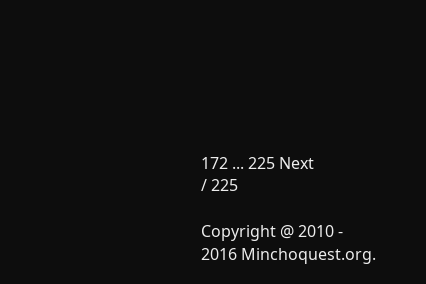172 ... 225 Next
/ 225

Copyright @ 2010 - 2016 Minchoquest.org.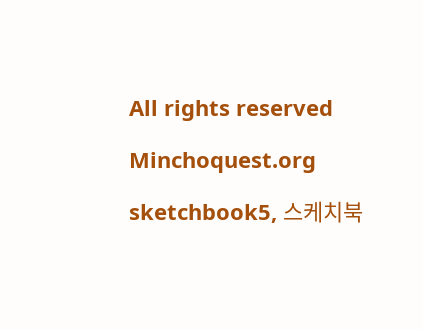All rights reserved

Minchoquest.org

sketchbook5, 스케치북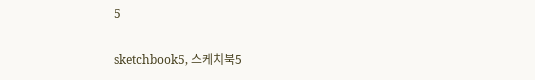5

sketchbook5, 스케치북5